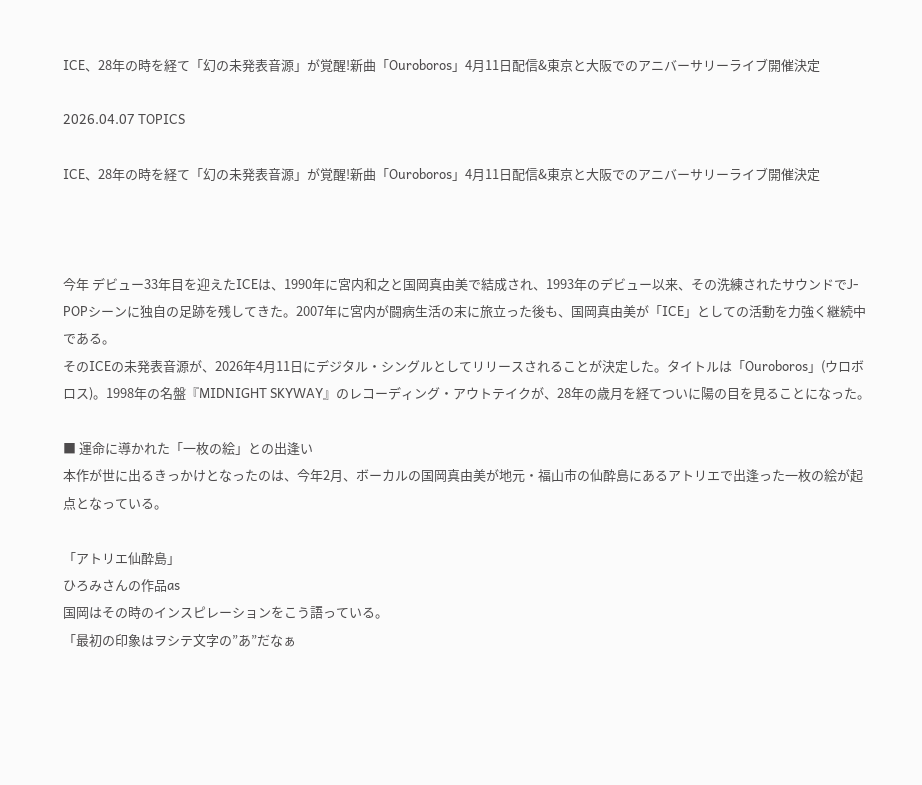ICE、28年の時を経て「幻の未発表音源」が覚醒!新曲「Ouroboros」4月11日配信&東京と大阪でのアニバーサリーライブ開催決定

2026.04.07 TOPICS

ICE、28年の時を経て「幻の未発表音源」が覚醒!新曲「Ouroboros」4月11日配信&東京と大阪でのアニバーサリーライブ開催決定



今年 デビュー33年目を迎えたICEは、1990年に宮内和之と国岡真由美で結成され、1993年のデビュー以来、その洗練されたサウンドでJ-POPシーンに独自の足跡を残してきた。2007年に宮内が闘病生活の末に旅立った後も、国岡真由美が「ICE」としての活動を力強く継続中である。
そのICEの未発表音源が、2026年4月11日にデジタル・シングルとしてリリースされることが決定した。タイトルは「Ouroboros」(ウロボロス)。1998年の名盤『MIDNIGHT SKYWAY』のレコーディング・アウトテイクが、28年の歳月を経てついに陽の目を見ることになった。

■ 運命に導かれた「一枚の絵」との出逢い
本作が世に出るきっかけとなったのは、今年2月、ボーカルの国岡真由美が地元・福山市の仙酔島にあるアトリエで出逢った一枚の絵が起点となっている。

「アトリエ仙酔島」
ひろみさんの作品as
国岡はその時のインスピレーションをこう語っている。
「最初の印象はヲシテ文字の”あ”だなぁ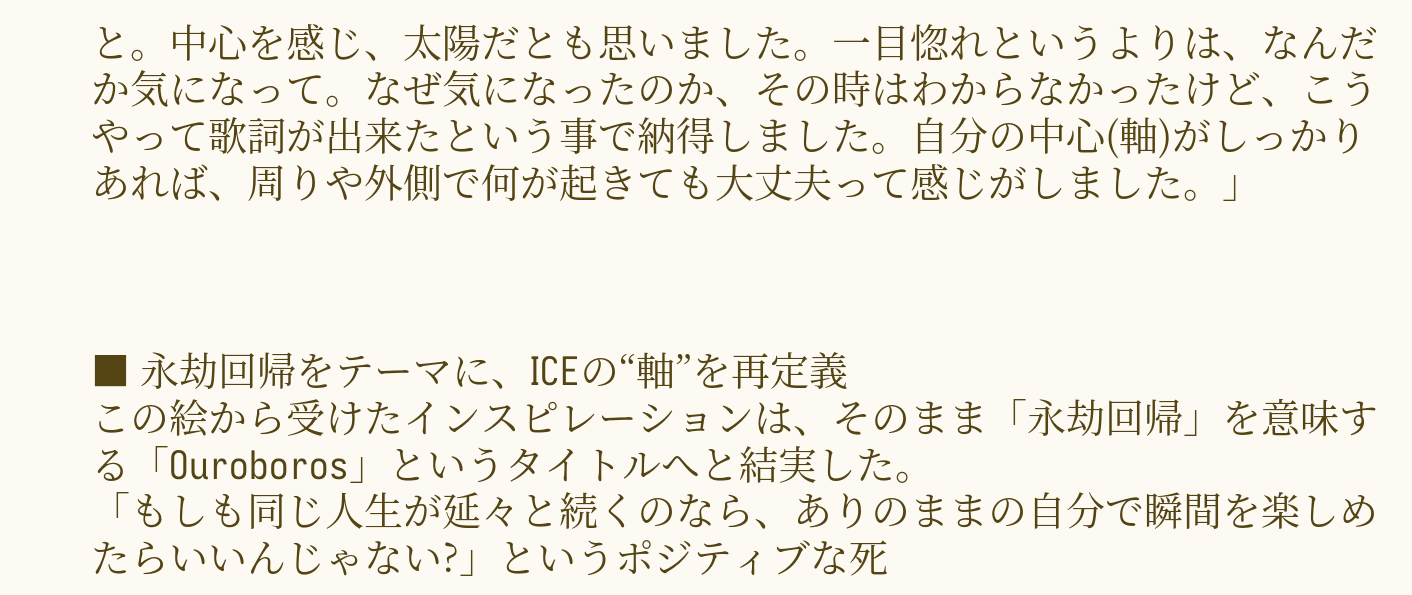と。中心を感じ、太陽だとも思いました。一目惚れというよりは、なんだか気になって。なぜ気になったのか、その時はわからなかったけど、こうやって歌詞が出来たという事で納得しました。自分の中心(軸)がしっかりあれば、周りや外側で何が起きても大丈夫って感じがしました。」



■ 永劫回帰をテーマに、ICEの“軸”を再定義
この絵から受けたインスピレーションは、そのまま「永劫回帰」を意味する「Ouroboros」というタイトルへと結実した。
「もしも同じ人生が延々と続くのなら、ありのままの自分で瞬間を楽しめたらいいんじゃない?」というポジティブな死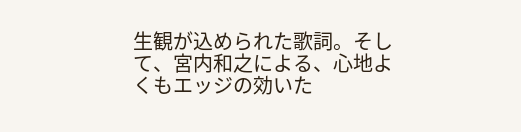生観が込められた歌詞。そして、宮内和之による、心地よくもエッジの効いた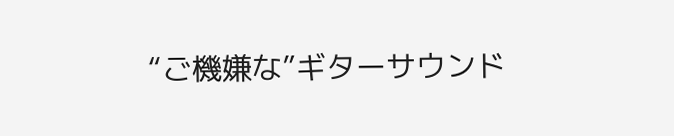“ご機嫌な”ギターサウンド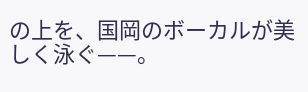の上を、国岡のボーカルが美しく泳ぐ——。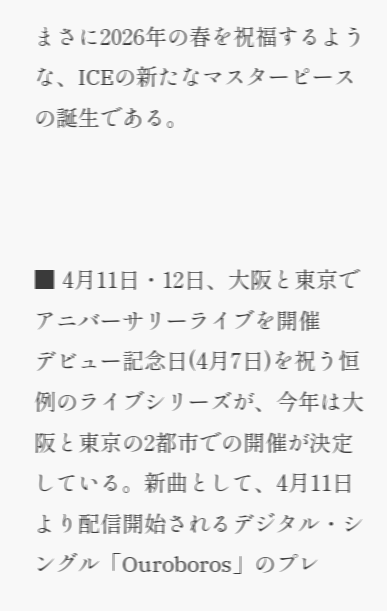まさに2026年の春を祝福するような、ICEの新たなマスターピースの誕生である。



■ 4月11日・12日、大阪と東京でアニバーサリーライブを開催
デビュー記念日(4月7日)を祝う恒例のライブシリーズが、今年は大阪と東京の2都市での開催が決定している。新曲として、4月11日より配信開始されるデジタル・シングル「Ouroboros」のプレ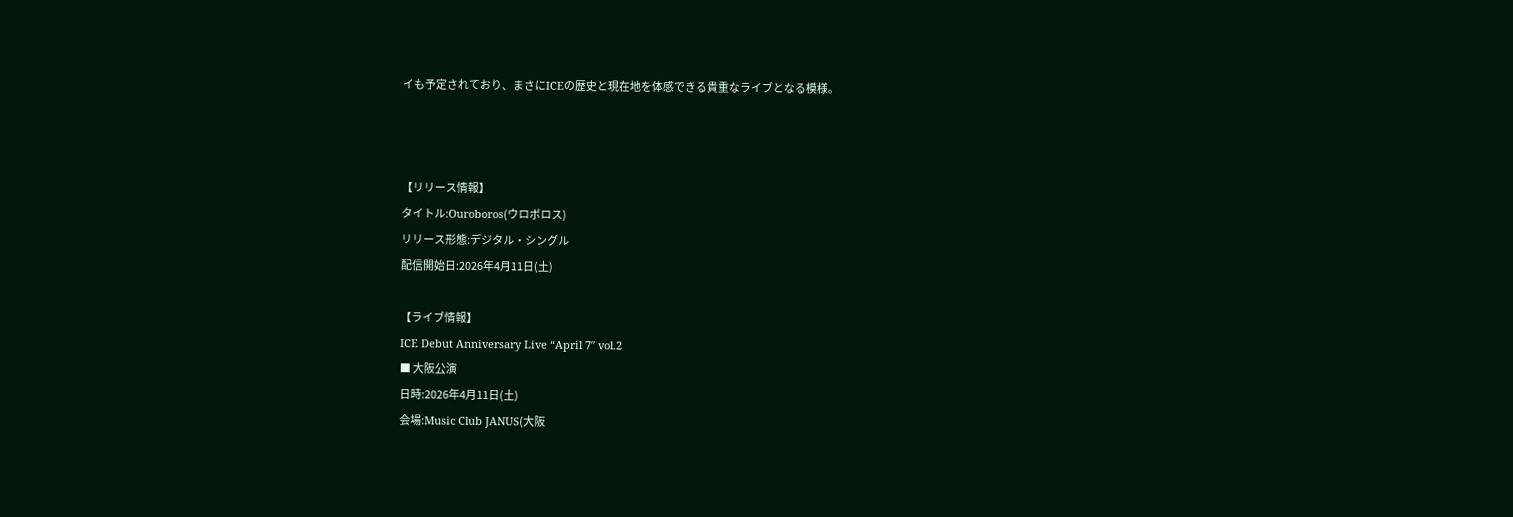イも予定されており、まさにICEの歴史と現在地を体感できる貴重なライブとなる模様。



【リリース情報】
タイトル:Ouroboros(ウロボロス)
リリース形態:デジタル・シングル
配信開始日:2026年4月11日(土)

【ライブ情報】
ICE Debut Anniversary Live “April 7″ vol.2
■ 大阪公演
日時:2026年4月11日(土)
会場:Music Club JANUS(大阪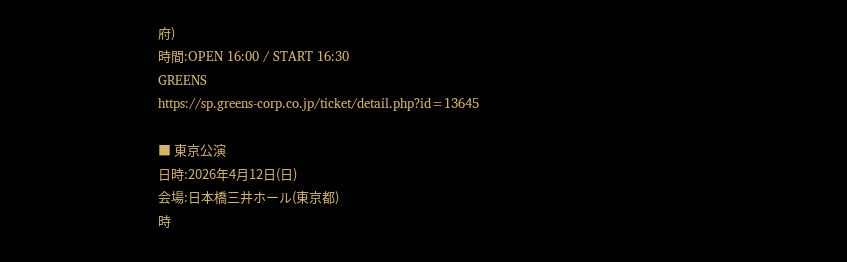府)
時間:OPEN 16:00 / START 16:30
GREENS
https://sp.greens-corp.co.jp/ticket/detail.php?id=13645

■ 東京公演
日時:2026年4月12日(日)
会場:日本橋三井ホール(東京都)
時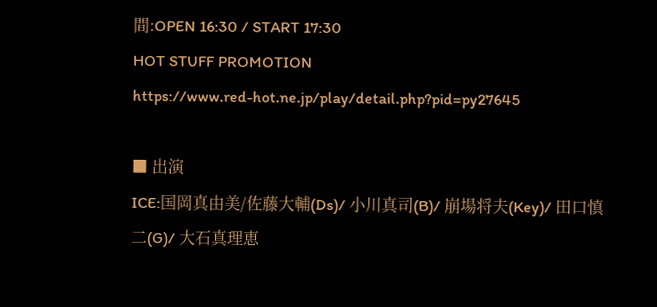間:OPEN 16:30 / START 17:30
HOT STUFF PROMOTION
https://www.red-hot.ne.jp/play/detail.php?pid=py27645

■ 出演
ICE:国岡真由美/佐藤大輔(Ds)/ 小川真司(B)/ 崩場将夫(Key)/ 田口慎二(G)/ 大石真理恵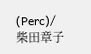(Perc)/ 柴田章子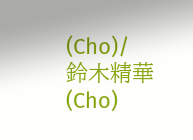(Cho)/ 鈴木精華(Cho)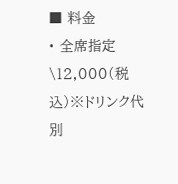■ 料金
• 全席指定 \12,000(税込)※ドリンク代別